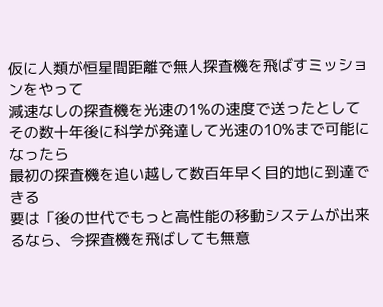仮に人類が恒星間距離で無人探査機を飛ばすミッションをやって
減速なしの探査機を光速の1%の速度で送ったとして
その数十年後に科学が発達して光速の10%まで可能になったら
最初の探査機を追い越して数百年早く目的地に到達できる
要は「後の世代でもっと高性能の移動システムが出来るなら、今探査機を飛ばしても無意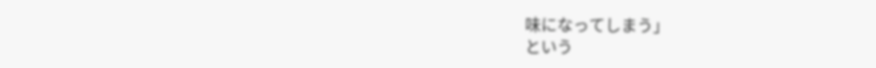味になってしまう」
という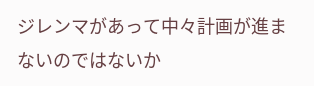ジレンマがあって中々計画が進まないのではないか